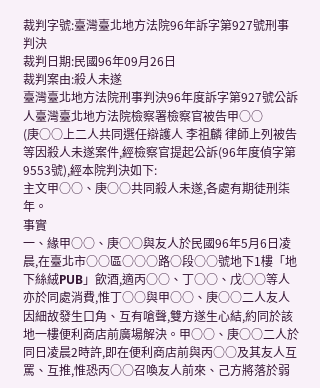裁判字號:臺灣臺北地方法院96年訴字第927號刑事判決
裁判日期:民國96年09月26日
裁判案由:殺人未遂
臺灣臺北地方法院刑事判決96年度訴字第927號公訴人臺灣臺北地方法院檢察署檢察官被告甲○○
(庚○○上二人共同選任辯護人 李祖麟 律師上列被告等因殺人未遂案件,經檢察官提起公訴(96年度偵字第9553號),經本院判決如下:
主文甲○○、庚○○共同殺人未遂,各處有期徒刑柒年。
事實
一、緣甲○○、庚○○與友人於民國96年5月6日凌晨,在臺北市○○區○○○路○段○○號地下1樓「地下絲絨PUB」飲酒,適丙○○、丁○○、戊○○等人亦於同處消費,惟丁○○與甲○○、庚○○二人友人因細故發生口角、互有嗆聲,雙方遂生心結,約同於該地一樓便利商店前廣場解決。甲○○、庚○○二人於同日凌晨2時許,即在便利商店前與丙○○及其友人互罵、互推,惟恐丙○○召喚友人前來、己方將落於弱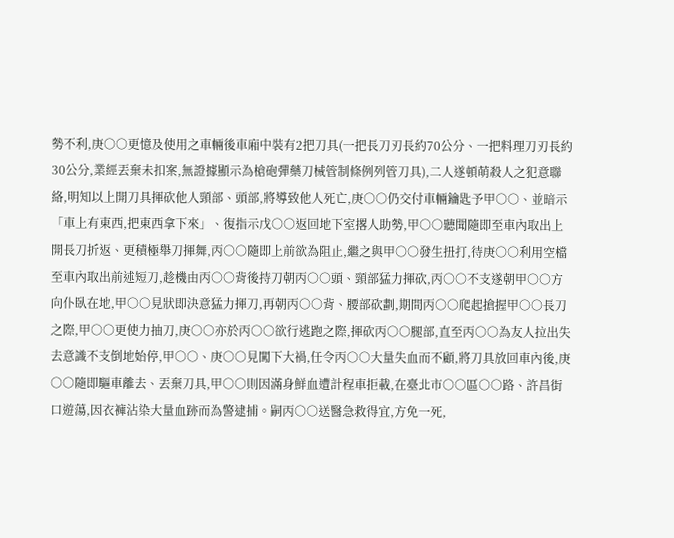勢不利,庚○○更憶及使用之車輛後車廂中裝有2把刀具(一把長刀刃長約70公分、一把料理刀刃長約30公分,業經丟棄未扣案,無證據顯示為槍砲彈藥刀械管制條例列管刀具),二人遂頓萌殺人之犯意聯絡,明知以上開刀具揮砍他人頸部、頭部,將導致他人死亡,庚○○仍交付車輛鑰匙予甲○○、並暗示「車上有東西,把東西拿下來」、復指示戊○○返回地下室撂人助勢,甲○○聽聞隨即至車內取出上開長刀折返、更積極舉刀揮舞,丙○○隨即上前欲為阻止,繼之與甲○○發生扭打,待庚○○利用空檔至車內取出前述短刀,趁機由丙○○背後持刀朝丙○○頭、頸部猛力揮砍,丙○○不支遂朝甲○○方向仆臥在地,甲○○見狀即決意猛力揮刀,再朝丙○○背、腰部砍劃,期間丙○○爬起搶握甲○○長刀之際,甲○○更使力抽刀,庚○○亦於丙○○欲行逃跑之際,揮砍丙○○腿部,直至丙○○為友人拉出失去意識不支倒地始停,甲○○、庚○○見闖下大禍,任令丙○○大量失血而不顧,將刀具放回車內後,庚○○隨即驅車離去、丟棄刀具,甲○○則因滿身鮮血遭計程車拒載,在臺北市○○區○○路、許昌街口遊蕩,因衣褲沾染大量血跡而為警逮捕。嗣丙○○送醫急救得宜,方免一死,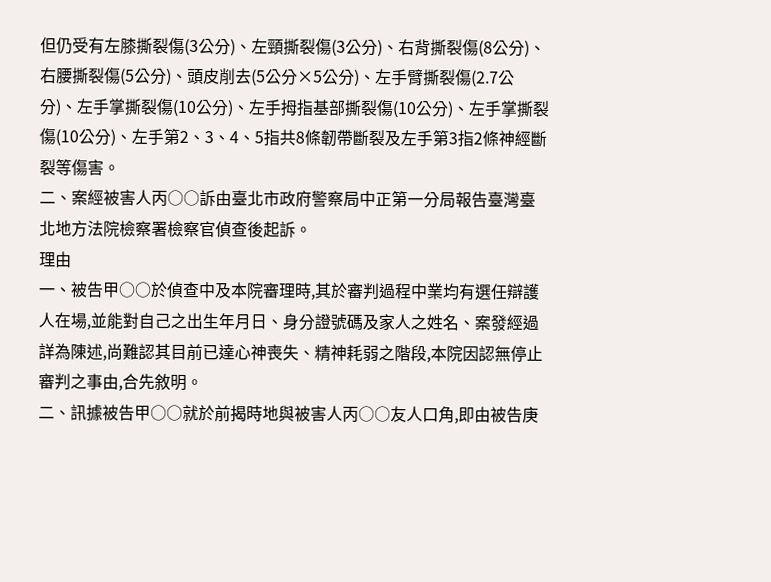但仍受有左膝撕裂傷(3公分)、左頸撕裂傷(3公分)、右背撕裂傷(8公分)、右腰撕裂傷(5公分)、頭皮削去(5公分×5公分)、左手臂撕裂傷(2.7公分)、左手掌撕裂傷(10公分)、左手拇指基部撕裂傷(10公分)、左手掌撕裂傷(10公分)、左手第2、3、4、5指共8條韌帶斷裂及左手第3指2條神經斷裂等傷害。
二、案經被害人丙○○訴由臺北市政府警察局中正第一分局報告臺灣臺北地方法院檢察署檢察官偵查後起訴。
理由
一、被告甲○○於偵查中及本院審理時,其於審判過程中業均有選任辯護人在場,並能對自己之出生年月日、身分證號碼及家人之姓名、案發經過詳為陳述,尚難認其目前已達心神喪失、精神耗弱之階段,本院因認無停止審判之事由,合先敘明。
二、訊據被告甲○○就於前揭時地與被害人丙○○友人口角,即由被告庚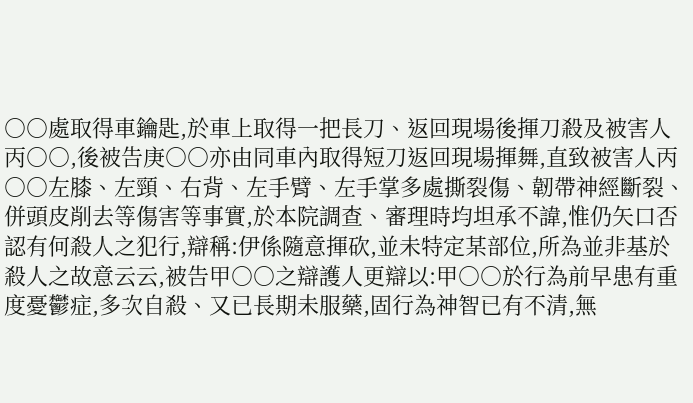○○處取得車鑰匙,於車上取得一把長刀、返回現場後揮刀殺及被害人丙○○,後被告庚○○亦由同車內取得短刀返回現場揮舞,直致被害人丙○○左膝、左頸、右背、左手臂、左手掌多處撕裂傷、韌帶神經斷裂、併頭皮削去等傷害等事實,於本院調查、審理時均坦承不諱,惟仍矢口否認有何殺人之犯行,辯稱:伊係隨意揮砍,並未特定某部位,所為並非基於殺人之故意云云,被告甲○○之辯護人更辯以:甲○○於行為前早患有重度憂鬱症,多次自殺、又已長期未服藥,固行為神智已有不清,無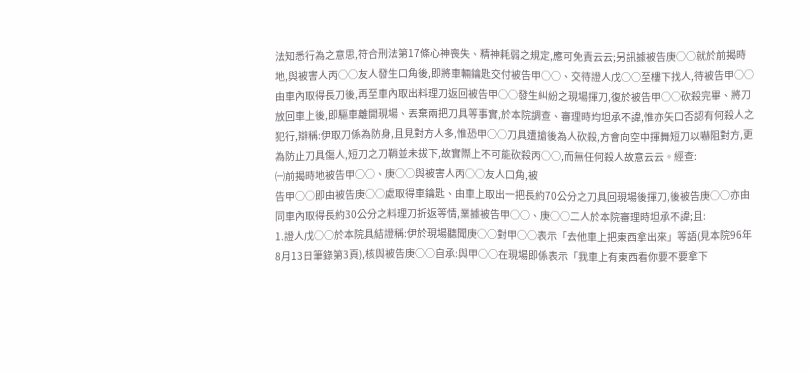法知悉行為之意思,符合刑法第17條心神喪失、精神耗弱之規定,應可免責云云;另訊據被告庚○○就於前揭時地,與被害人丙○○友人發生口角後,即將車輛鑰匙交付被告甲○○、交待證人戊○○至樓下找人,待被告甲○○由車內取得長刀後,再至車內取出料理刀返回被告甲○○發生糾紛之現場揮刀,復於被告甲○○砍殺完畢、將刀放回車上後,即驅車離開現場、丟棄兩把刀具等事實,於本院調查、審理時均坦承不諱,惟亦矢口否認有何殺人之犯行,辯稱:伊取刀係為防身,且見對方人多,惟恐甲○○刀具遭搶後為人砍殺,方會向空中揮舞短刀以嚇阻對方,更為防止刀具傷人,短刀之刀鞘並未拔下,故實際上不可能砍殺丙○○,而無任何殺人故意云云。經查:
㈠前揭時地被告甲○○、庚○○與被害人丙○○友人口角,被
告甲○○即由被告庚○○處取得車鑰匙、由車上取出一把長約70公分之刀具回現場後揮刀,後被告庚○○亦由同車內取得長約30公分之料理刀折返等情,業據被告甲○○、庚○○二人於本院審理時坦承不諱;且:
1.證人戊○○於本院具結證稱:伊於現場聽聞庚○○對甲○○表示「去他車上把東西拿出來」等語(見本院96年8月13日筆錄第3頁),核與被告庚○○自承:與甲○○在現場即係表示「我車上有東西看你要不要拿下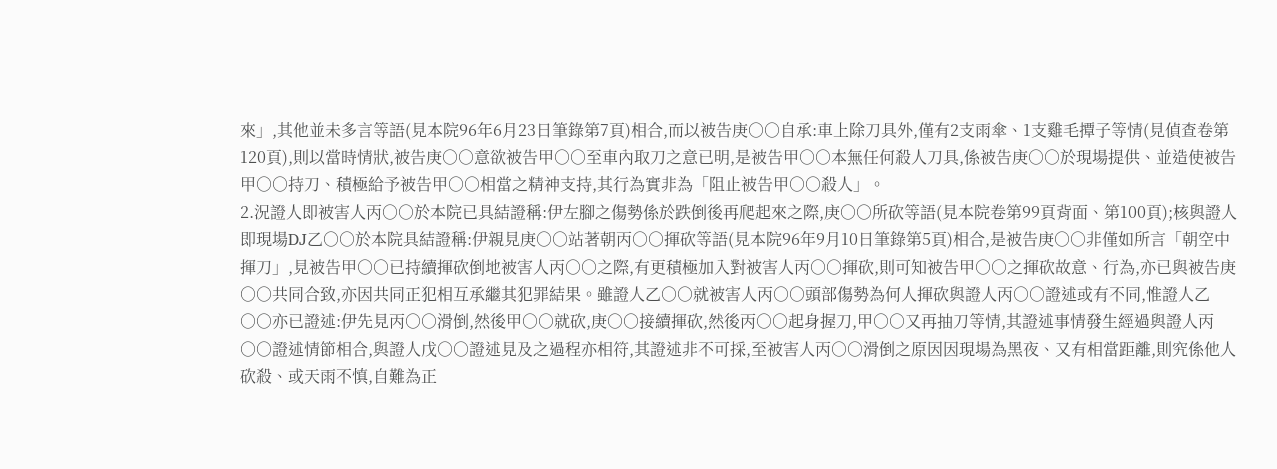來」,其他並未多言等語(見本院96年6月23日筆錄第7頁)相合,而以被告庚○○自承:車上除刀具外,僅有2支雨傘、1支雞毛撢子等情(見偵查卷第120頁),則以當時情狀,被告庚○○意欲被告甲○○至車內取刀之意已明,是被告甲○○本無任何殺人刀具,係被告庚○○於現場提供、並造使被告甲○○持刀、積極給予被告甲○○相當之精神支持,其行為實非為「阻止被告甲○○殺人」。
2.況證人即被害人丙○○於本院已具結證稱:伊左腳之傷勢係於跌倒後再爬起來之際,庚○○所砍等語(見本院卷第99頁背面、第100頁);核與證人即現場DJ乙○○於本院具結證稱:伊親見庚○○站著朝丙○○揮砍等語(見本院96年9月10日筆錄第5頁)相合,是被告庚○○非僅如所言「朝空中揮刀」,見被告甲○○已持續揮砍倒地被害人丙○○之際,有更積極加入對被害人丙○○揮砍,則可知被告甲○○之揮砍故意、行為,亦已與被告庚○○共同合致,亦因共同正犯相互承繼其犯罪結果。雖證人乙○○就被害人丙○○頭部傷勢為何人揮砍與證人丙○○證述或有不同,惟證人乙○○亦已證述:伊先見丙○○滑倒,然後甲○○就砍,庚○○接續揮砍,然後丙○○起身握刀,甲○○又再抽刀等情,其證述事情發生經過與證人丙○○證述情節相合,與證人戊○○證述見及之過程亦相符,其證述非不可採,至被害人丙○○滑倒之原因因現場為黑夜、又有相當距離,則究係他人砍殺、或天雨不慎,自難為正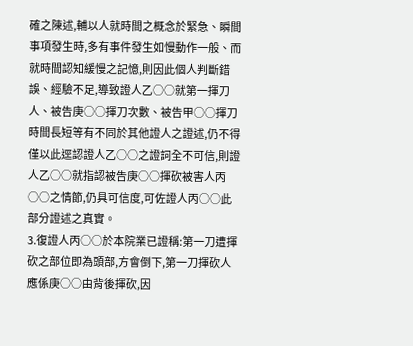確之陳述,輔以人就時間之概念於緊急、瞬間事項發生時,多有事件發生如慢動作一般、而就時間認知緩慢之記憶,則因此個人判斷錯誤、經驗不足,導致證人乙○○就第一揮刀人、被告庚○○揮刀次數、被告甲○○揮刀時間長短等有不同於其他證人之證述,仍不得僅以此逕認證人乙○○之證詞全不可信,則證人乙○○就指認被告庚○○揮砍被害人丙○○之情節,仍具可信度,可佐證人丙○○此部分證述之真實。
3.復證人丙○○於本院業已證稱:第一刀遭揮砍之部位即為頭部,方會倒下,第一刀揮砍人應係庚○○由背後揮砍,因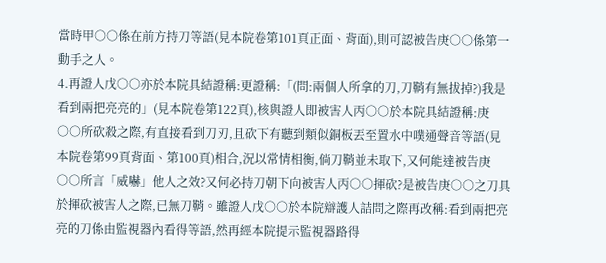當時甲○○係在前方持刀等語(見本院卷第101頁正面、背面),則可認被告庚○○係第一動手之人。
4.再證人戊○○亦於本院具結證稱:更證稱:「(問:兩個人所拿的刀,刀鞘有無拔掉?)我是看到兩把亮亮的」(見本院卷第122頁),核與證人即被害人丙○○於本院具結證稱:庚○○所砍殺之際,有直接看到刀刃,且砍下有聽到類似銅板丟至置水中噗通聲音等語(見本院卷第99頁背面、第100頁)相合,況以常情相衡,倘刀鞘並未取下,又何能達被告庚○○所言「威嚇」他人之效?又何必持刀朝下向被害人丙○○揮砍?是被告庚○○之刀具於揮砍被害人之際,已無刀鞘。雖證人戊○○於本院辯護人詰問之際再改稱:看到兩把亮亮的刀係由監視器內看得等語,然再經本院提示監視器路得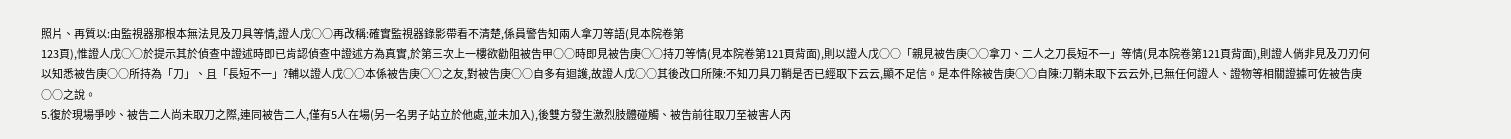照片、再質以:由監視器那根本無法見及刀具等情,證人戊○○再改稱:確實監視器錄影帶看不清楚,係員警告知兩人拿刀等語(見本院卷第
123頁),惟證人戊○○於提示其於偵查中證述時即已肯認偵查中證述方為真實,於第三次上一樓欲勸阻被告甲○○時即見被告庚○○持刀等情(見本院卷第121頁背面),則以證人戊○○「親見被告庚○○拿刀、二人之刀長短不一」等情(見本院卷第121頁背面),則證人倘非見及刀刃何以知悉被告庚○○所持為「刀」、且「長短不一」?輔以證人戊○○本係被告庚○○之友,對被告庚○○自多有迴護,故證人戊○○其後改口所陳:不知刀具刀鞘是否已經取下云云,顯不足信。是本件除被告庚○○自陳:刀鞘未取下云云外,已無任何證人、證物等相關證據可佐被告庚○○之說。
5.復於現場爭吵、被告二人尚未取刀之際,連同被告二人,僅有5人在場(另一名男子站立於他處,並未加入),後雙方發生激烈肢體碰觸、被告前往取刀至被害人丙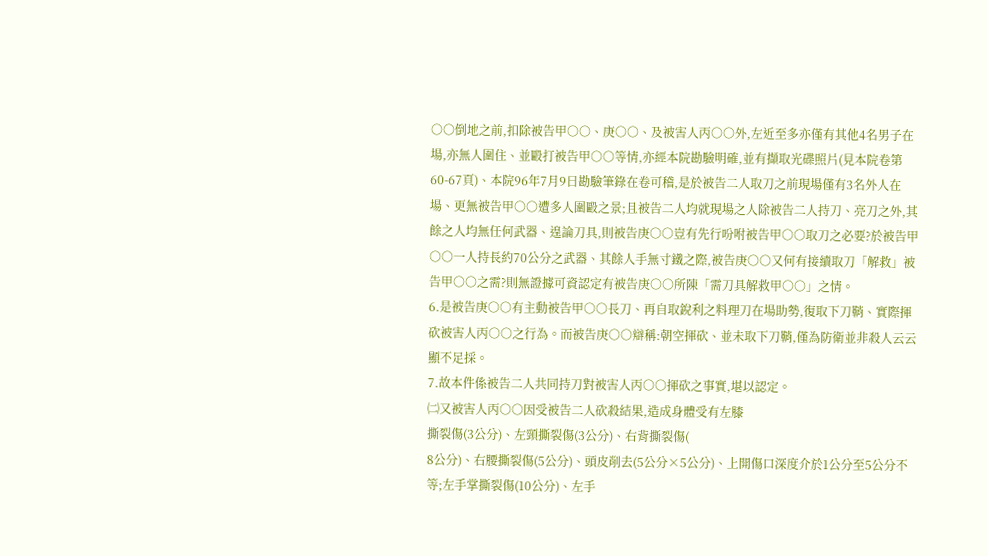○○倒地之前,扣除被告甲○○、庚○○、及被害人丙○○外,左近至多亦僅有其他4名男子在場,亦無人圍住、並毆打被告甲○○等情,亦經本院勘驗明確,並有擷取光碟照片(見本院卷第60-67頁)、本院96年7月9日勘驗筆錄在卷可稽,是於被告二人取刀之前現場僅有3名外人在場、更無被告甲○○遭多人圍毆之景;且被告二人均就現場之人除被告二人持刀、亮刀之外,其餘之人均無任何武器、遑論刀具,則被告庚○○豈有先行吩咐被告甲○○取刀之必要?於被告甲○○一人持長約70公分之武器、其餘人手無寸鐵之際,被告庚○○又何有接續取刀「解救」被告甲○○之需?則無證據可資認定有被告庚○○所陳「需刀具解救甲○○」之情。
6.是被告庚○○有主動被告甲○○長刀、再自取銳利之料理刀在場助勢,復取下刀鞘、實際揮砍被害人丙○○之行為。而被告庚○○辯稱:朝空揮砍、並未取下刀鞘,僅為防衛並非殺人云云顯不足採。
7.故本件係被告二人共同持刀對被害人丙○○揮砍之事實,堪以認定。
㈡又被害人丙○○因受被告二人砍殺結果,造成身體受有左膝
撕裂傷(3公分)、左頸撕裂傷(3公分)、右背撕裂傷(
8公分)、右腰撕裂傷(5公分)、頭皮削去(5公分×5公分)、上開傷口深度介於1公分至5公分不等;左手掌撕裂傷(10公分)、左手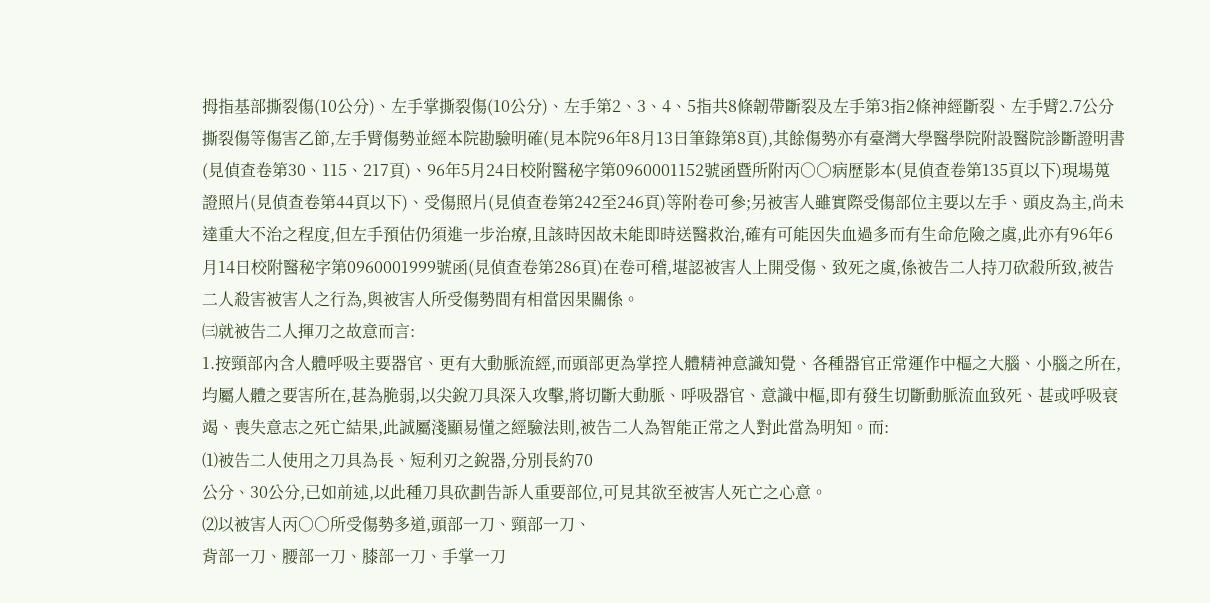拇指基部撕裂傷(10公分)、左手掌撕裂傷(10公分)、左手第2、3、4、5指共8條韌帶斷裂及左手第3指2條神經斷裂、左手臂2.7公分撕裂傷等傷害乙節,左手臂傷勢並經本院勘驗明確(見本院96年8月13日筆錄第8頁),其餘傷勢亦有臺灣大學醫學院附設醫院診斷證明書(見偵查卷第30、115、217頁)、96年5月24日校附醫秘字第0960001152號函暨所附丙○○病歷影本(見偵查卷第135頁以下)現場蒐證照片(見偵查卷第44頁以下)、受傷照片(見偵查卷第242至246頁)等附卷可參;另被害人雖實際受傷部位主要以左手、頭皮為主,尚未達重大不治之程度,但左手預估仍須進一步治療,且該時因故未能即時送醫救治,確有可能因失血過多而有生命危險之虞,此亦有96年6月14日校附醫秘字第0960001999號函(見偵查卷第286頁)在卷可稽,堪認被害人上開受傷、致死之虞,係被告二人持刀砍殺所致,被告二人殺害被害人之行為,與被害人所受傷勢間有相當因果關係。
㈢就被告二人揮刀之故意而言:
1.按頸部內含人體呼吸主要器官、更有大動脈流經,而頭部更為掌控人體精神意識知覺、各種器官正常運作中樞之大腦、小腦之所在,均屬人體之要害所在,甚為脆弱,以尖銳刀具深入攻擊,將切斷大動脈、呼吸器官、意識中樞,即有發生切斷動脈流血致死、甚或呼吸衰竭、喪失意志之死亡結果,此誠屬淺顯易懂之經驗法則,被告二人為智能正常之人對此當為明知。而:
⑴被告二人使用之刀具為長、短利刃之銳器,分別長約70
公分、30公分,已如前述,以此種刀具砍劃告訴人重要部位,可見其欲至被害人死亡之心意。
⑵以被害人丙○○所受傷勢多道,頭部一刀、頸部一刀、
背部一刀、腰部一刀、膝部一刀、手掌一刀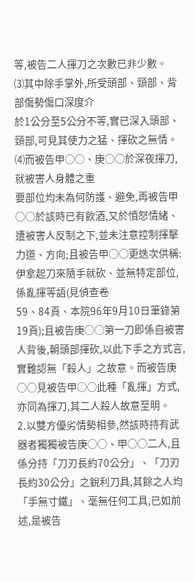等,被告二人揮刀之次數已非少數。
⑶其中除手掌外,所受頭部、頸部、背部傷勢傷口深度介
於1公分至5公分不等,實已深入頭部、頸部,可見其使力之猛、揮砍之無情。
⑷而被告甲○○、庚○○於深夜揮刀,就被害人身體之重
要部位均未為何防護、避免,再被告甲○○於該時已有飲酒,又於憤怒情緒、遭被害人反制之下,並未注意控制揮擊力道、方向;且被告甲○○更迭次供稱:伊拿起刀來隨手就砍、並無特定部位,係亂揮等語(見偵查卷
59、84頁、本院96年9月10日筆錄第19頁);且被告庚○○第一刀即係自被害人背後,朝頭部揮砍,以此下手之方式言,實難認無「殺人」之故意。而被告庚○○見被告甲○○此種「亂揮」方式,亦同為揮刀,其二人殺人故意至明。
2.以雙方優劣情勢相參,然該時持有武器者獨獨被告庚○○、甲○○二人,且係分持「刀刃長約70公分」、「刀刃長約30公分」之銳利刀具,其餘之人均「手無寸鐵」、毫無任何工具,已如前述,是被告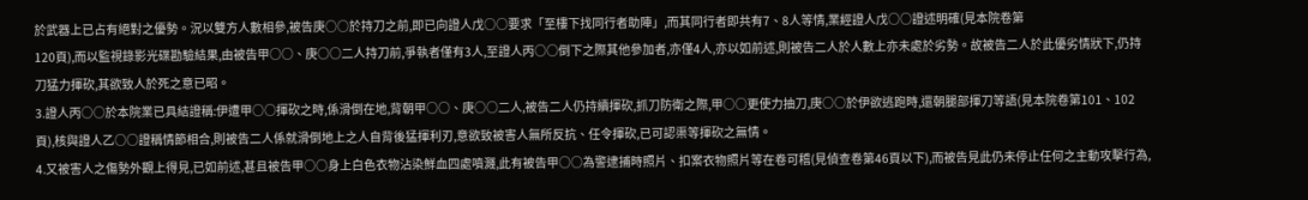於武器上已占有絕對之優勢。況以雙方人數相參,被告庚○○於持刀之前,即已向證人戊○○要求「至樓下找同行者助陣」,而其同行者即共有7、8人等情,業經證人戊○○證述明確(見本院卷第
120頁),而以監視錄影光碟勘驗結果,由被告甲○○、庚○○二人持刀前,爭執者僅有3人,至證人丙○○倒下之際其他參加者,亦僅4人,亦以如前述,則被告二人於人數上亦未處於劣勢。故被告二人於此優劣情狀下,仍持刀猛力揮砍,其欲致人於死之意已昭。
3.證人丙○○於本院業已具結證稱:伊遭甲○○揮砍之時,係滑倒在地,背朝甲○○、庚○○二人,被告二人仍持續揮砍,抓刀防衛之際,甲○○更使力抽刀,庚○○於伊欲逃跑時,還朝腿部揮刀等語(見本院卷第101、102頁),核與證人乙○○證稱情節相合,則被告二人係就滑倒地上之人自背後猛揮利刃,意欲致被害人無所反抗、任令揮砍,已可認渠等揮砍之無情。
4.又被害人之傷勢外觀上得見,已如前述,甚且被告甲○○身上白色衣物沾染鮮血四處噴濺,此有被告甲○○為警逮捕時照片、扣案衣物照片等在卷可稽(見偵查卷第46頁以下),而被告見此仍未停止任何之主動攻擊行為,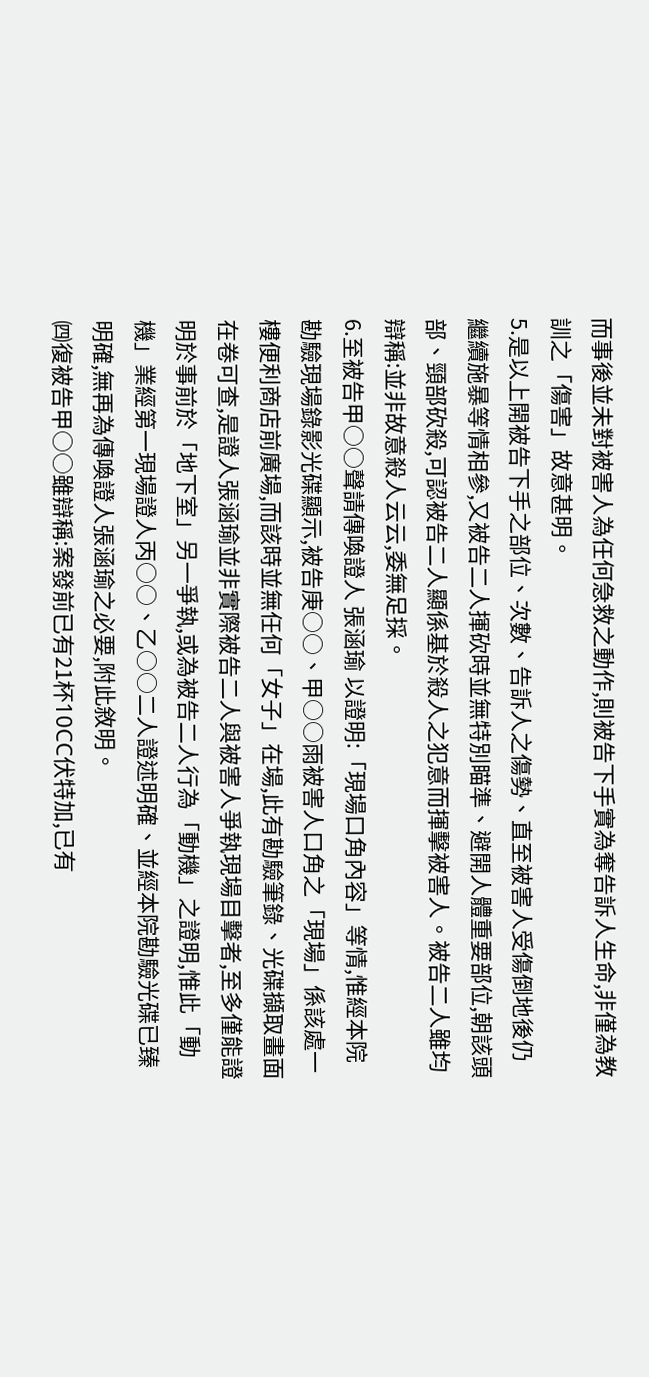而事後並未對被害人為任何急救之動作,則被告下手實為奪告訴人生命,非僅為教訓之「傷害」故意甚明。
5.是以上開被告下手之部位、次數、告訴人之傷勢、直至被害人受傷倒地後仍繼續施暴等情相參,又被告二人揮砍時並無特別瞄準、避開人體重要部位,朝該頭部、頸部砍殺,可認被告二人顯係基於殺人之犯意而揮擊被害人。被告二人雖均辯稱:並非故意殺人云云,委無足採。
6.至被告甲○○聲請傳喚證人 張涵瑜 以證明:「現場口角內容」等情,惟經本院勘驗現場錄影光碟顯示,被告庚○○、甲○○雨被害人口角之「現場」係該處一樓便利商店前廣場,而該時並無任何「女子」在場,此有勘驗筆錄、光碟擷取畫面在卷可查,是證人張涵瑜並非實際被告二人與被害人爭執現場目擊者,至多僅能證明於事前於「地下室」另一爭執,或為被告二人行為「動機」之證明,惟此「動機」業經第一現場證人丙○○、乙○○二人證述明確、並經本院勘驗光碟已臻明確,無再為傳喚證人張涵瑜之必要,附此敘明。
㈣復被告甲○○雖辯稱:案發前已有21杯10CC伏特加,已有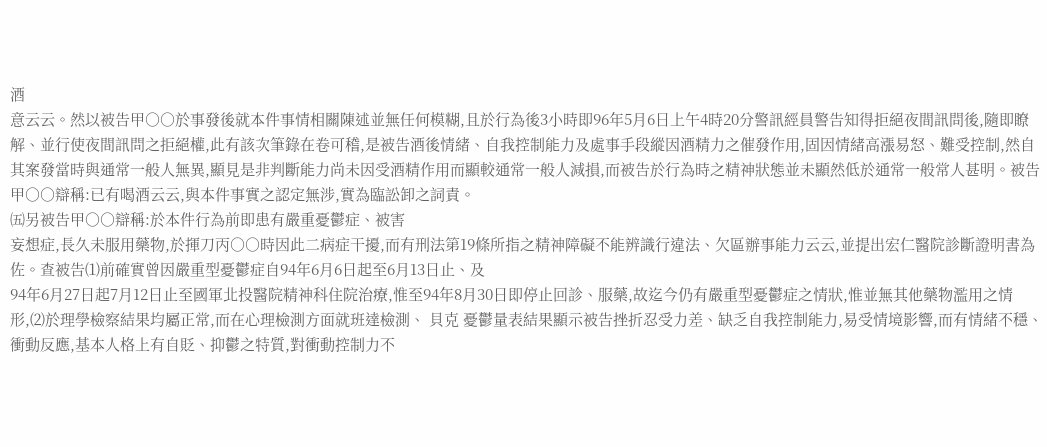酒
意云云。然以被告甲○○於事發後就本件事情相關陳述並無任何模糊,且於行為後3小時即96年5月6日上午4時20分警訊經員警告知得拒絕夜間訊問後,隨即瞭解、並行使夜間訊問之拒絕權,此有該次筆錄在卷可稽,是被告酒後情緒、自我控制能力及處事手段縱因酒精力之催發作用,固因情緒高漲易怒、難受控制,然自其案發當時與通常一般人無異,顯見是非判斷能力尚未因受酒精作用而顯較通常一般人減損,而被告於行為時之精神狀態並未顯然低於通常一般常人甚明。被告甲○○辯稱:已有喝酒云云,與本件事實之認定無涉,實為臨訟卸之詞責。
㈤另被告甲○○辯稱:於本件行為前即患有嚴重憂鬱症、被害
妄想症,長久未服用藥物,於揮刀丙○○時因此二病症干擾,而有刑法第19條所指之精神障礙不能辨識行違法、欠區辦事能力云云,並提出宏仁醫院診斷證明書為佐。查被告⑴前確實曾因嚴重型憂鬱症自94年6月6日起至6月13日止、及
94年6月27日起7月12日止至國軍北投醫院精神科住院治療,惟至94年8月30日即停止回診、服藥,故迄今仍有嚴重型憂鬱症之情狀,惟並無其他藥物濫用之情形,⑵於理學檢察結果均屬正常,而在心理檢測方面就班達檢測、 貝克 憂鬱量表結果顯示被告挫折忍受力差、缺乏自我控制能力,易受情境影響,而有情緒不穩、衝動反應,基本人格上有自貶、抑鬱之特質,對衝動控制力不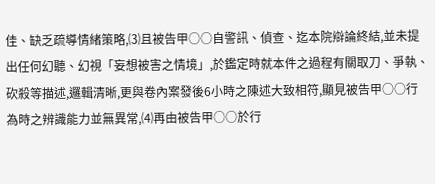佳、缺乏疏導情緒策略,⑶且被告甲○○自警訊、偵查、迄本院辯論終結,並未提出任何幻聽、幻視「妄想被害之情境」,於鑑定時就本件之過程有關取刀、爭執、砍殺等描述,邏輯清晰,更與卷內案發後6小時之陳述大致相符,顯見被告甲○○行為時之辨識能力並無異常,⑷再由被告甲○○於行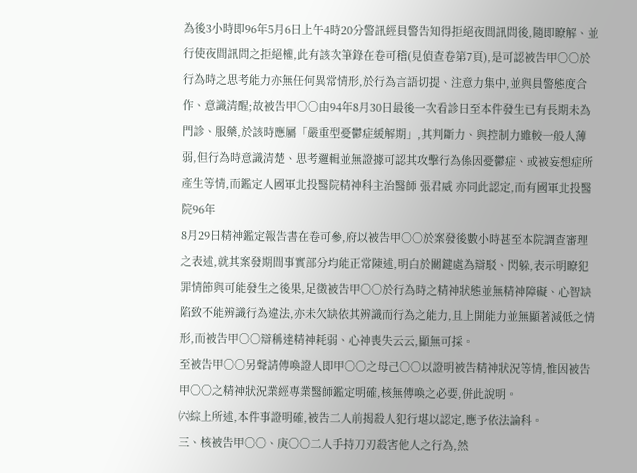為後3小時即96年5月6日上午4時20分警訊經員警告知得拒絕夜間訊問後,隨即瞭解、並行使夜間訊問之拒絕權,此有該次筆錄在卷可稽(見偵查卷第7頁),是可認被告甲○○於行為時之思考能力亦無任何異常情形,於行為言語切提、注意力集中,並與員警態度合作、意識清醒;故被告甲○○由94年8月30日最後一次看診日至本件發生已有長期未為門診、服藥,於該時應屬「嚴重型憂鬱症緩解期」,其判斷力、與控制力雖較一般人薄弱,但行為時意識清楚、思考邏輯並無證據可認其攻擊行為係因憂鬱症、或被妄想症所產生等情,而鑑定人國軍北投醫院精神科主治醫師 張君威 亦同此認定,而有國軍北投醫院96年
8月29日精神鑑定報告書在卷可參,府以被告甲○○於案發後數小時甚至本院調查審理之表述,就其案發期間事實部分均能正常陳述,明白於關鍵處為辯駁、閃躲,表示明瞭犯罪情節與可能發生之後果,足徵被告甲○○於行為時之精神狀態並無精神障礙、心智缺陷致不能辨識行為違法,亦未欠缺依其辨識而行為之能力,且上開能力並無顯著減低之情形,而被告甲○○辯稱達精神耗弱、心神喪失云云,顯無可採。
至被告甲○○另聲請傳喚證人即甲○○之母己○○以證明被告精神狀況等情,惟因被告甲○○之精神狀況業經專業醫師鑑定明確,核無傳喚之必要,併此說明。
㈥綜上所述,本件事證明確,被告二人前揭殺人犯行堪以認定,應予依法論科。
三、核被告甲○○、庚○○二人手持刀刃殺害他人之行為,然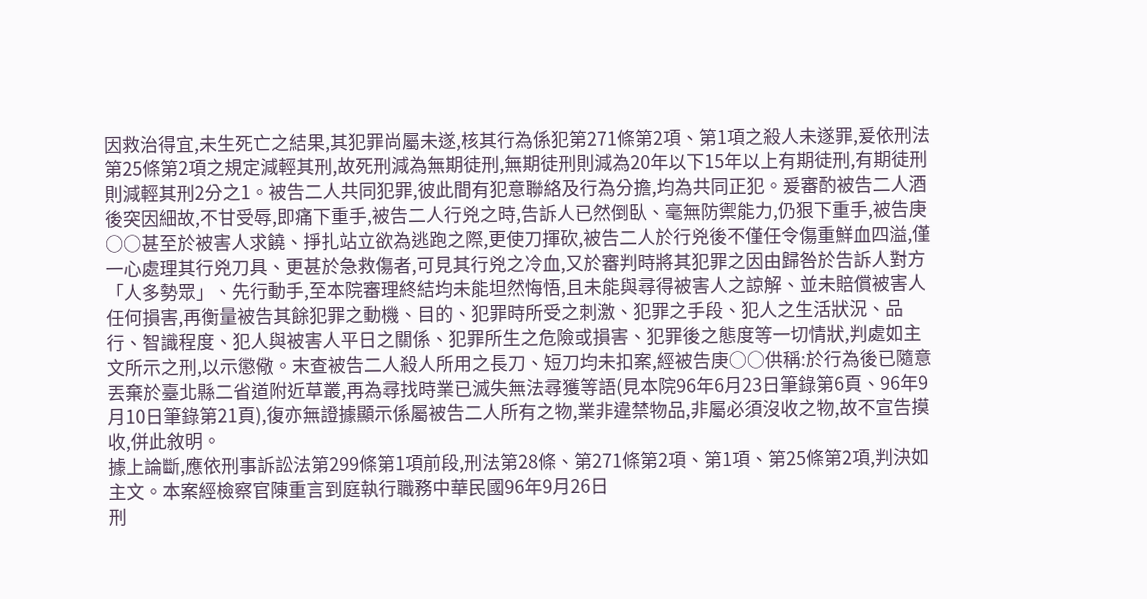因救治得宜,未生死亡之結果,其犯罪尚屬未遂,核其行為係犯第271條第2項、第1項之殺人未遂罪,爰依刑法第25條第2項之規定減輕其刑,故死刑減為無期徒刑,無期徒刑則減為20年以下15年以上有期徒刑,有期徒刑則減輕其刑2分之1。被告二人共同犯罪,彼此間有犯意聯絡及行為分擔,均為共同正犯。爰審酌被告二人酒後突因細故,不甘受辱,即痛下重手,被告二人行兇之時,告訴人已然倒臥、毫無防禦能力,仍狠下重手,被告庚○○甚至於被害人求饒、掙扎站立欲為逃跑之際,更使刀揮砍,被告二人於行兇後不僅任令傷重鮮血四溢,僅一心處理其行兇刀具、更甚於急救傷者,可見其行兇之冷血,又於審判時將其犯罪之因由歸咎於告訴人對方「人多勢眾」、先行動手,至本院審理終結均未能坦然悔悟,且未能與尋得被害人之諒解、並未賠償被害人任何損害,再衡量被告其餘犯罪之動機、目的、犯罪時所受之刺激、犯罪之手段、犯人之生活狀況、品行、智識程度、犯人與被害人平日之關係、犯罪所生之危險或損害、犯罪後之態度等一切情狀,判處如主文所示之刑,以示懲儆。末查被告二人殺人所用之長刀、短刀均未扣案,經被告庚○○供稱:於行為後已隨意丟棄於臺北縣二省道附近草叢,再為尋找時業已滅失無法尋獲等語(見本院96年6月23日筆錄第6頁、96年9月10日筆錄第21頁),復亦無證據顯示係屬被告二人所有之物,業非違禁物品,非屬必須沒收之物,故不宣告摸收,併此敘明。
據上論斷,應依刑事訴訟法第299條第1項前段,刑法第28條、第271條第2項、第1項、第25條第2項,判決如主文。本案經檢察官陳重言到庭執行職務中華民國96年9月26日
刑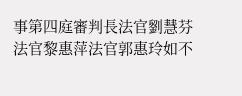事第四庭審判長法官劉慧芬
法官黎惠萍法官郭惠玲如不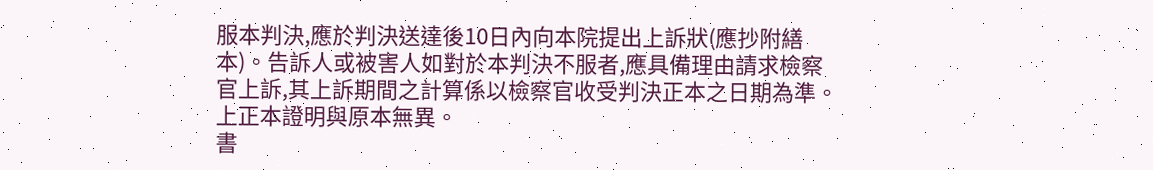服本判決,應於判決送達後10日內向本院提出上訴狀(應抄附繕本)。告訴人或被害人如對於本判決不服者,應具備理由請求檢察官上訴,其上訴期間之計算係以檢察官收受判決正本之日期為準。
上正本證明與原本無異。
書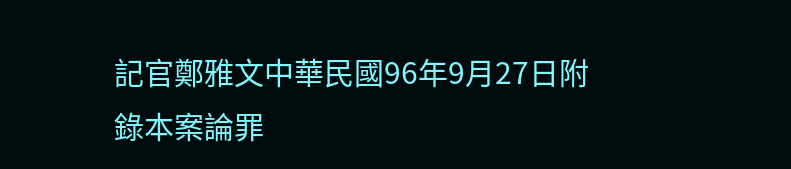記官鄭雅文中華民國96年9月27日附錄本案論罪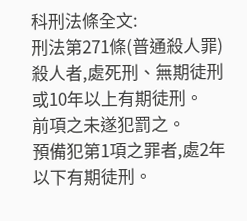科刑法條全文:
刑法第271條(普通殺人罪)殺人者,處死刑、無期徒刑或10年以上有期徒刑。
前項之未遂犯罰之。
預備犯第1項之罪者,處2年以下有期徒刑。